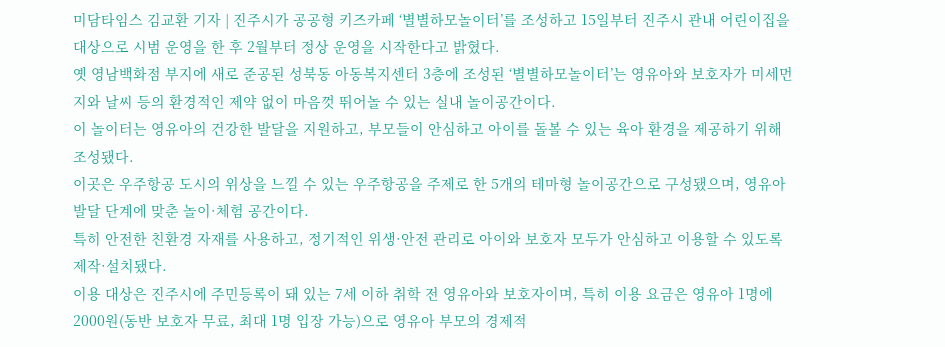미담타임스 김교환 기자 | 진주시가 공공형 키즈카페 ‘별별하모놀이터’를 조성하고 15일부터 진주시 관내 어린이집을 대상으로 시범 운영을 한 후 2월부터 정상 운영을 시작한다고 밝혔다.
옛 영남백화점 부지에 새로 준공된 성북동 아동복지센터 3층에 조성된 ‘별별하모놀이터’는 영유아와 보호자가 미세먼지와 날씨 등의 환경적인 제약 없이 마음껏 뛰어놀 수 있는 실내 놀이공간이다.
이 놀이터는 영유아의 건강한 발달을 지원하고, 부모들이 안심하고 아이를 돌볼 수 있는 육아 환경을 제공하기 위해 조성됐다.
이곳은 우주항공 도시의 위상을 느낄 수 있는 우주항공을 주제로 한 5개의 테마형 놀이공간으로 구성됐으며, 영유아 발달 단계에 맞춘 놀이·체험 공간이다.
특히 안전한 친환경 자재를 사용하고, 정기적인 위생·안전 관리로 아이와 보호자 모두가 안심하고 이용할 수 있도록 제작·설치됐다.
이용 대상은 진주시에 주민등록이 돼 있는 7세 이하 취학 전 영유아와 보호자이며, 특히 이용 요금은 영유아 1명에 2000원(동반 보호자 무료, 최대 1명 입장 가능)으로 영유아 부모의 경제적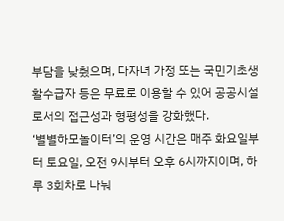부담을 낮췄으며, 다자녀 가정 또는 국민기초생활수급자 등은 무료로 이용할 수 있어 공공시설로서의 접근성과 형평성을 강화했다.
‘별별하모놀이터’의 운영 시간은 매주 화요일부터 토요일, 오전 9시부터 오후 6시까지이며, 하루 3회차로 나눠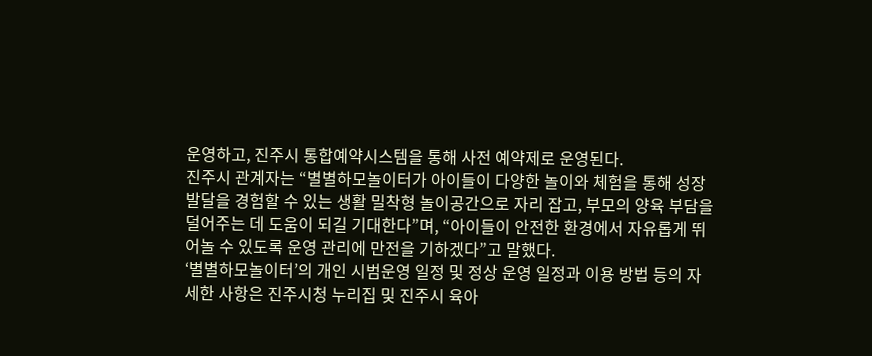운영하고, 진주시 통합예약시스템을 통해 사전 예약제로 운영된다.
진주시 관계자는 “별별하모놀이터가 아이들이 다양한 놀이와 체험을 통해 성장 발달을 경험할 수 있는 생활 밀착형 놀이공간으로 자리 잡고, 부모의 양육 부담을 덜어주는 데 도움이 되길 기대한다”며, “아이들이 안전한 환경에서 자유롭게 뛰어놀 수 있도록 운영 관리에 만전을 기하겠다”고 말했다.
‘별별하모놀이터’의 개인 시범운영 일정 및 정상 운영 일정과 이용 방법 등의 자세한 사항은 진주시청 누리집 및 진주시 육아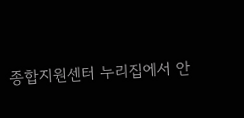종합지원센터 누리집에서 안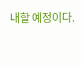내할 예정이다.